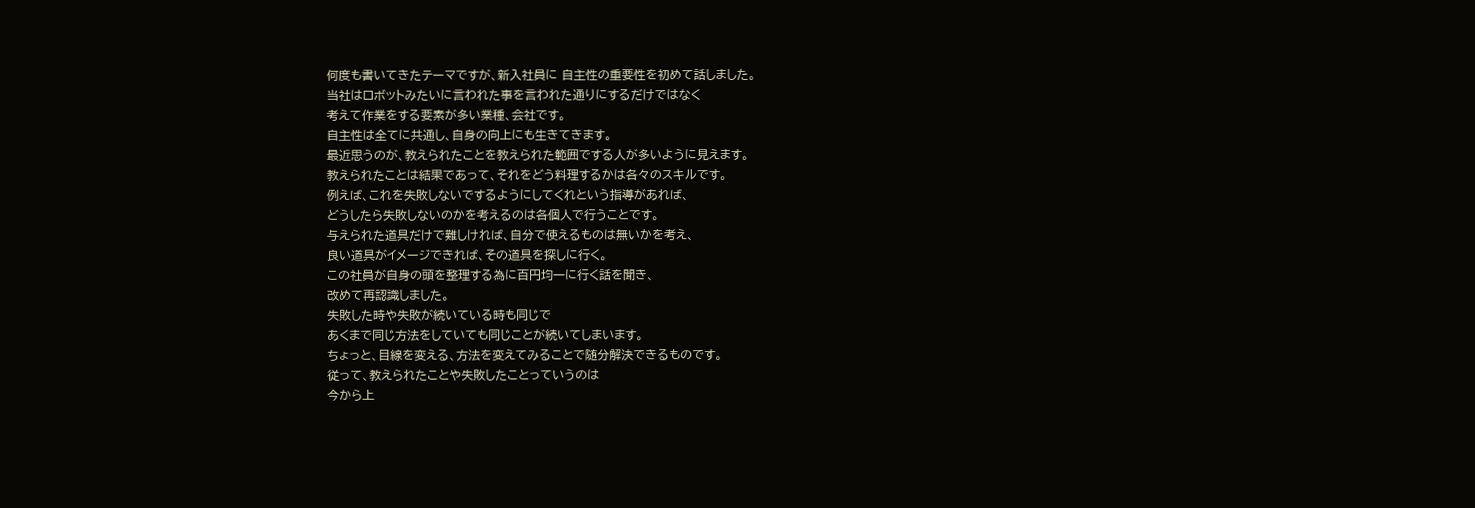何度も書いてきたテーマですが、新入社員に 自主性の重要性を初めて話しました。
当社はロボットみたいに言われた事を言われた通りにするだけではなく
考えて作業をする要素が多い業種、会社です。
自主性は全てに共通し、自身の向上にも生きてきます。
最近思うのが、教えられたことを教えられた範囲でする人が多いように見えます。
教えられたことは結果であって、それをどう料理するかは各々のスキルです。
例えば、これを失敗しないでするようにしてくれという指導があれば、
どうしたら失敗しないのかを考えるのは各個人で行うことです。
与えられた道具だけで難しければ、自分で使えるものは無いかを考え、
良い道具がイメージできれば、その道具を探しに行く。
この社員が自身の頭を整理する為に百円均一に行く話を聞き、
改めて再認識しました。
失敗した時や失敗が続いている時も同じで
あくまで同じ方法をしていても同じことが続いてしまいます。
ちょっと、目線を変える、方法を変えてみることで随分解決できるものです。
従って、教えられたことや失敗したことっていうのは
今から上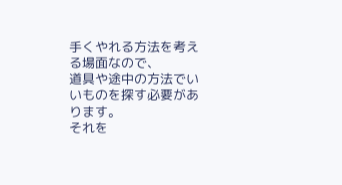手くやれる方法を考える場面なので、
道具や途中の方法でいいものを探す必要があります。
それを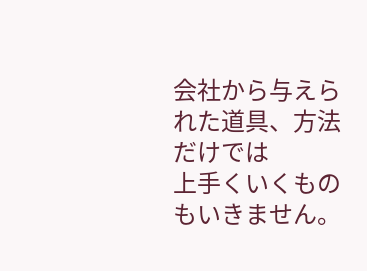会社から与えられた道具、方法だけでは
上手くいくものもいきません。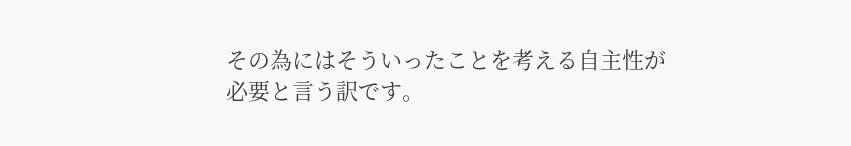その為にはそういったことを考える自主性が必要と言う訳です。